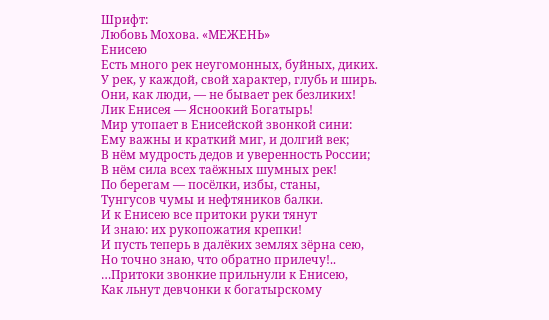Шрифт:
Любовь Мохова. «МЕЖЕНЬ»
Енисею
Есть много рек неугомонных, буйных, диких.
У рек, у каждой, свой характер, глубь и ширь.
Они, как люди, — не бывает рек безликих!
Лик Енисея — Ясноокий Богатырь!
Мир утопает в Енисейской звонкой сини:
Ему важны и краткий миг, и долгий век;
В нём мудрость дедов и уверенность России;
В нём сила всех таёжных шумных рек!
По берегам — посёлки, избы, станы,
Тунгусов чумы и нефтяников балки.
И к Енисею все притоки руки тянут
И знаю: их рукопожатия крепки!
И пусть теперь в далёких землях зёрна сею,
Но точно знаю, что обратно прилечу!..
…Притоки звонкие прильнули к Енисею,
Как льнут девчонки к богатырскому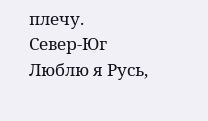плечу.
Север-Юг
Люблю я Русь,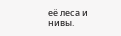её леса и нивы.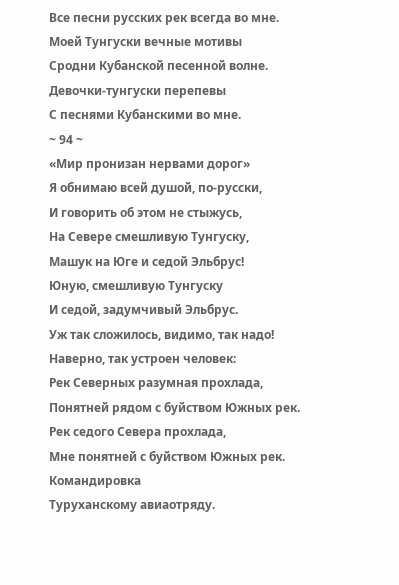Все песни русских рек всегда во мне.
Моей Тунгуски вечные мотивы
Сродни Кубанской песенной волне.
Девочки-тунгуски перепевы
С песнями Кубанскими во мне.
~ 94 ~
«Мир пронизан нервами дорог»
Я обнимаю всей душой, по-русски,
И говорить об этом не стыжусь,
На Севере смешливую Тунгуску,
Машук на Юге и седой Эльбрус!
Юную, смешливую Тунгуску
И седой, задумчивый Эльбрус.
Уж так сложилось, видимо, так надо!
Наверно, так устроен человек:
Рек Северных разумная прохлада,
Понятней рядом с буйством Южных рек.
Рек седого Севера прохлада,
Мне понятней с буйством Южных рек.
Командировка
Туруханскому авиаотряду.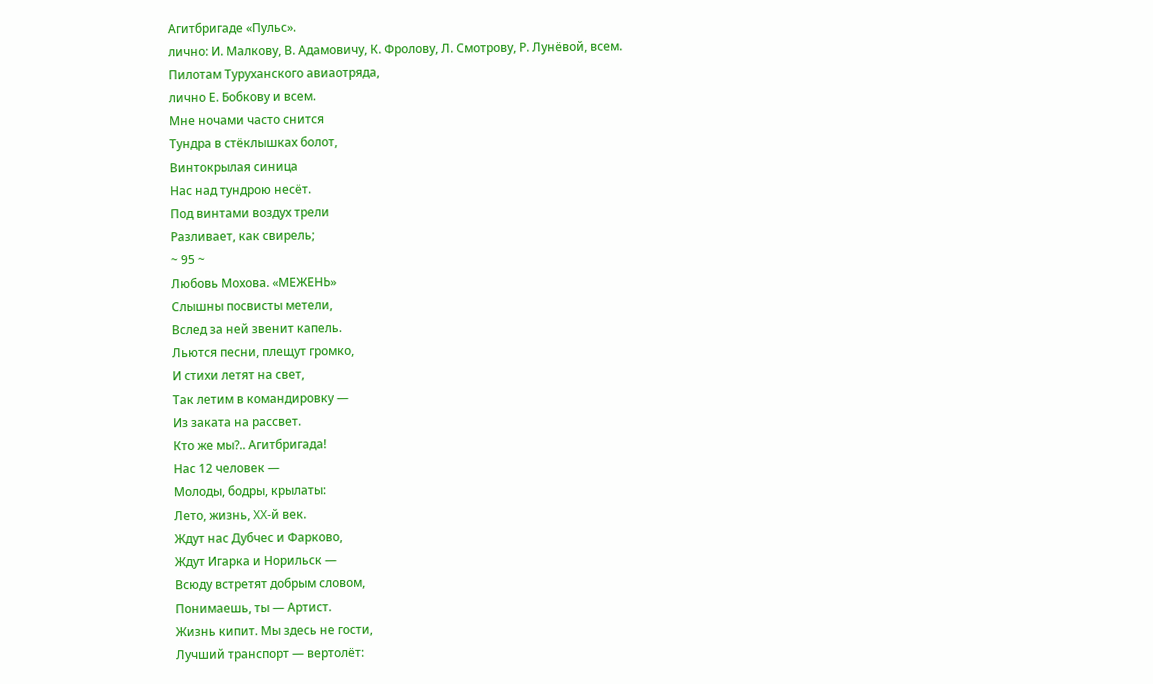Агитбригаде «Пульс».
лично: И. Малкову, В. Адамовичу, К. Фролову, Л. Смотрову, Р. Лунёвой, всем.
Пилотам Туруханского авиаотряда,
лично Е. Бобкову и всем.
Мне ночами часто снится
Тундра в стёклышках болот,
Винтокрылая синица
Нас над тундрою несёт.
Под винтами воздух трели
Разливает, как свирель;
~ 95 ~
Любовь Мохова. «МЕЖЕНЬ»
Слышны посвисты метели,
Вслед за ней звенит капель.
Льются песни, плещут громко,
И стихи летят на свет,
Так летим в командировку —
Из заката на рассвет.
Кто же мы?.. Агитбригада!
Нас 12 человек —
Молоды, бодры, крылаты:
Лето, жизнь, XX-й век.
Ждут нас Дубчес и Фарково,
Ждут Игарка и Норильск —
Всюду встретят добрым словом,
Понимаешь, ты — Артист.
Жизнь кипит. Мы здесь не гости,
Лучший транспорт — вертолёт: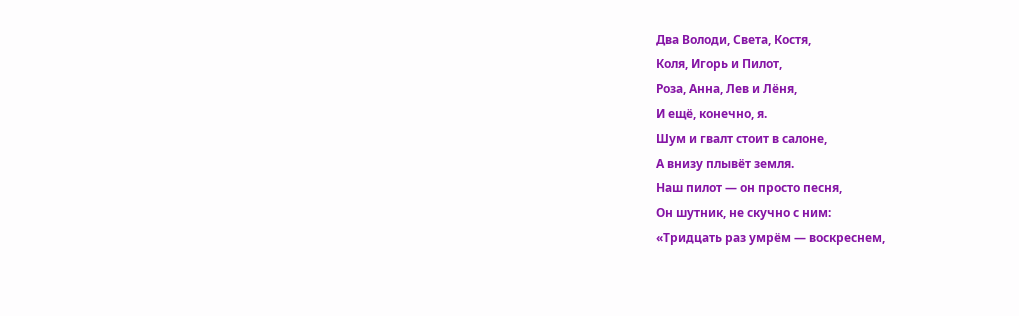Два Володи, Света, Костя,
Коля, Игорь и Пилот,
Роза, Анна, Лев и Лёня,
И ещё, конечно, я.
Шум и гвалт стоит в салоне,
А внизу плывёт земля.
Наш пилот — он просто песня,
Он шутник, не скучно с ним:
«Тридцать раз умрём — воскреснем,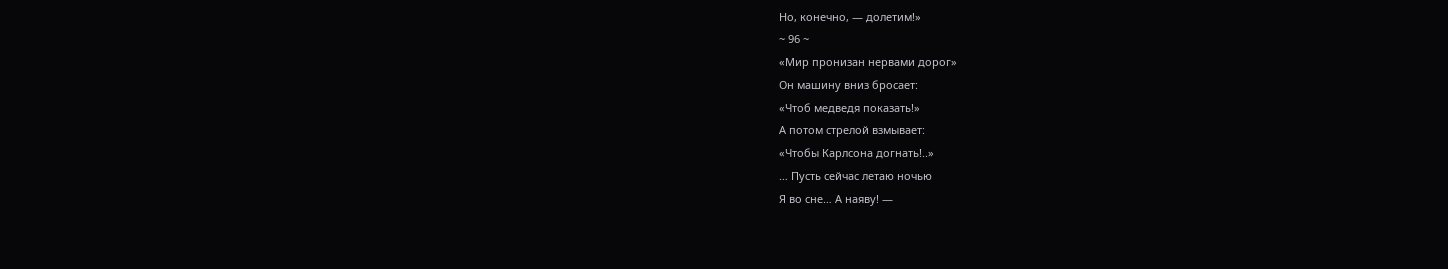Но, конечно, — долетим!»
~ 96 ~
«Мир пронизан нервами дорог»
Он машину вниз бросает:
«Чтоб медведя показать!»
А потом стрелой взмывает:
«Чтобы Карлсона догнать!..»
… Пусть сейчас летаю ночью
Я во сне… А наяву! —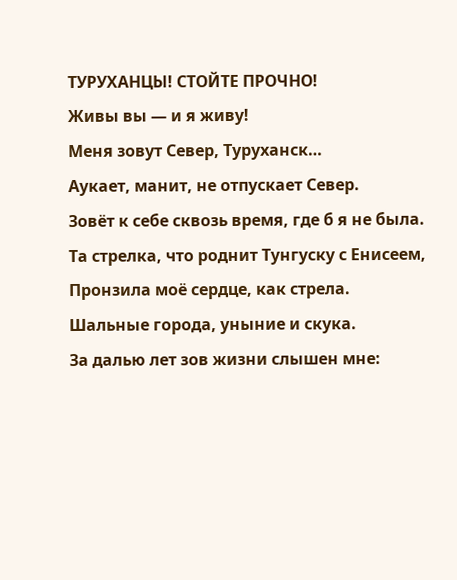ТУРУХАНЦЫ! СТОЙТЕ ПРОЧНО!
Живы вы — и я живу!
Меня зовут Север, Туруханск…
Аукает, манит, не отпускает Север.
Зовёт к себе сквозь время, где б я не была.
Та стрелка, что роднит Тунгуску с Енисеем,
Пронзила моё сердце, как стрела.
Шальные города, уныние и скука.
За далью лет зов жизни слышен мне: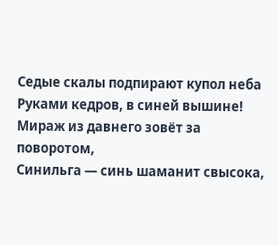Седые скалы подпирают купол неба
Руками кедров, в синей вышине!
Мираж из давнего зовёт за поворотом,
Синильга — синь шаманит свысока,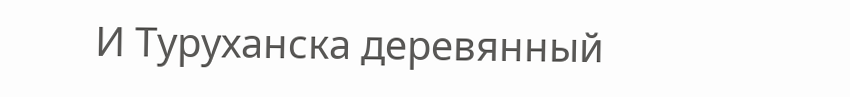И Туруханска деревянный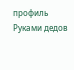профиль
Руками дедов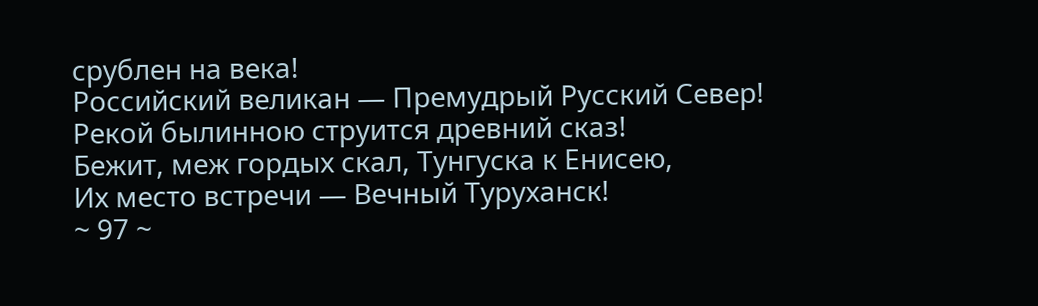срублен на века!
Российский великан — Премудрый Русский Север!
Рекой былинною струится древний сказ!
Бежит, меж гордых скал, Тунгуска к Енисею,
Их место встречи — Вечный Туруханск!
~ 97 ~